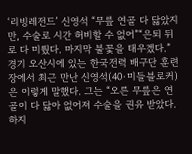‘리빙레전드’ 신영석 “무릎 연골 다 닳았지만, 수술로 시간 허비할 수 없어”“은퇴 뒤로 다 미뤘다. 마지막 불꽃을 태우겠다.”경기 오산시에 있는 한국전력 배구단 훈련장에서 최근 만난 신영석(40·미들블로커)은 이렇게 말했다. 그는 “오른 무릎은 연골이 다 닳아 없어져 수술을 권유 받았다. 하지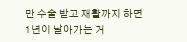만 수술 받고 재활까지 하면 1년이 날아가는 거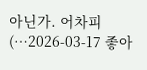아닌가. 어차피 (…2026-03-17 좋아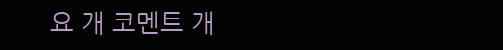요 개 코멘트 개